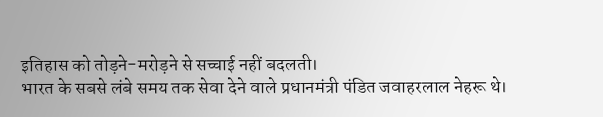इतिहास को तोड़ने-मरोड़ने से सच्चाई नहीं बदलती।
भारत के सबसे लंबे समय तक सेवा देने वाले प्रधानमंत्री पंडित जवाहरलाल नेहरू थे।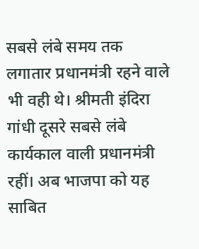सबसे लंबे समय तक लगातार प्रधानमंत्री रहने वाले भी वही थे। श्रीमती इंदिरा गांधी दूसरे सबसे लंबे कार्यकाल वाली प्रधानमंत्री रहीं। अब भाजपा को यह साबित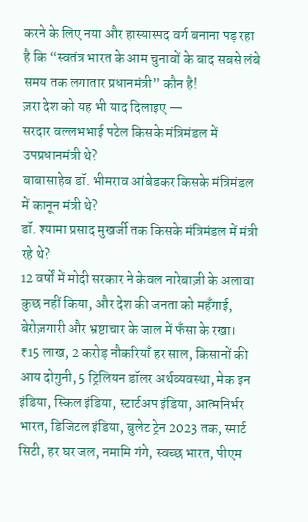करने के लिए नया और हास्यास्पद वर्ग बनाना पड़ रहा है कि “स्वतंत्र भारत के आम चुनावों के बाद सबसे लंबे समय तक लगातार प्रधानमंत्री” कौन है!
ज़रा देश को यह भी याद दिलाइए —
सरदार वल्लभभाई पटेल किसके मंत्रिमंडल में उपप्रधानमंत्री थे?
बाबासाहेब डॉ. भीमराव आंबेडकर किसके मंत्रिमंडल में कानून मंत्री थे?
डॉ. श्यामा प्रसाद मुखर्जी तक किसके मंत्रिमंडल में मंत्री रहे थे?
12 वर्षों में मोदी सरकार ने केवल नारेबाज़ी के अलावा कुछ नहीं किया, और देश की जनता को महँगाई, बेरोज़गारी और भ्रष्टाचार के जाल में फँसा के रखा।
₹15 लाख, 2 करोड़ नौकरियाँ हर साल, किसानों की आय दोगुनी, 5 ट्रिलियन डॉलर अर्थव्यवस्था, मेक इन इंडिया, स्किल इंडिया, स्टार्टअप इंडिया, आत्मनिर्भर भारत, डिजिटल इंडिया, बुलेट ट्रेन 2023 तक, स्मार्ट सिटी, हर घर जल, नमामि गंगे, स्वच्छ भारत, पीएम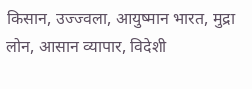किसान, उज्ज्वला, आयुष्मान भारत, मुद्रा लोन, आसान व्यापार, विदेशी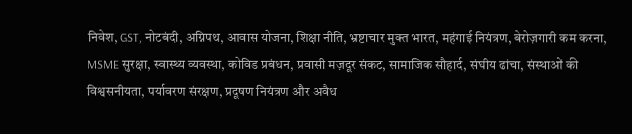निवेश, GST, नोटबंदी, अग्निपथ, आवास योजना, शिक्षा नीति, भ्रष्टाचार मुक्त भारत, महंगाई नियंत्रण, बेरोज़गारी कम करना, MSME सुरक्षा, स्वास्थ्य व्यवस्था, कोविड प्रबंधन, प्रवासी मज़दूर संकट, सामाजिक सौहार्द, संघीय ढांचा, संस्थाओं की विश्वसनीयता, पर्यावरण संरक्षण, प्रदूषण नियंत्रण और अवैध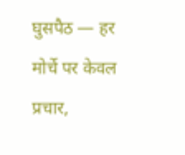घुसपैठ — हर मोर्चे पर केवल प्रचार,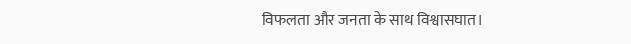विफलता और जनता के साथ विश्वासघात।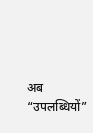अब “उपलब्धियों”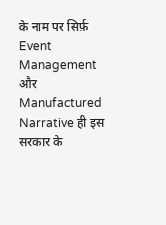के नाम पर सिर्फ़ Event Management और Manufactured Narrative ही इस सरकार के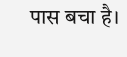पास बचा है।